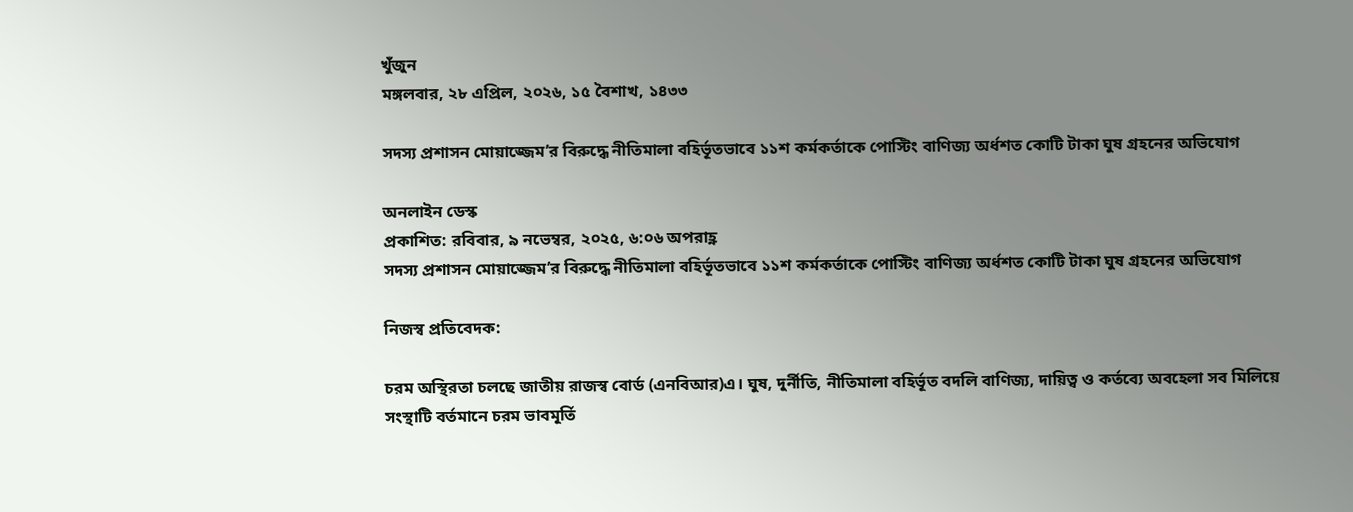খুঁজুন
মঙ্গলবার, ২৮ এপ্রিল, ২০২৬, ১৫ বৈশাখ, ১৪৩৩

সদস্য প্রশাসন মোয়াজ্জেম’র বিরুদ্ধে নীতিমালা বহির্ভূতভাবে ১১শ কর্মকর্তাকে পোস্টিং বাণিজ্য অর্ধশত কোটি টাকা ঘুষ গ্রহনের অভিযোগ

অনলাইন ডেস্ক
প্রকাশিত: রবিবার, ৯ নভেম্বর, ২০২৫, ৬:০৬ অপরাহ্ণ
সদস্য প্রশাসন মোয়াজ্জেম’র বিরুদ্ধে নীতিমালা বহির্ভূতভাবে ১১শ কর্মকর্তাকে পোস্টিং বাণিজ্য অর্ধশত কোটি টাকা ঘুষ গ্রহনের অভিযোগ

নিজস্ব প্রতিবেদক:

চরম অস্থিরতা চলছে জাতীয় রাজস্ব বোর্ড (এনবিআর)এ। ঘুষ, দুর্নীতি, নীতিমালা বহির্ভূত বদলি বাণিজ্য, দায়িত্ব ও কর্তব্যে অবহেলা সব মিলিয়ে সংস্থাটি বর্তমানে চরম ভাবমূর্তি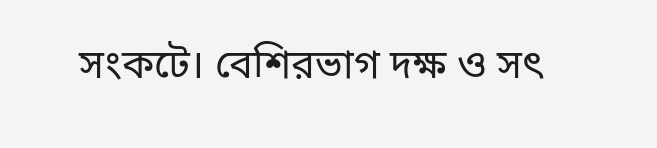সংকটে। বেশিরভাগ দক্ষ ও সৎ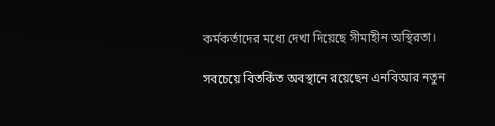কর্মকর্তাদের মধ্যে দেখা দিয়েছে সীমাহীন অস্থিরতা।

সবচেয়ে বিতর্কিত অবস্থানে রয়েছেন এনবিআর নতুন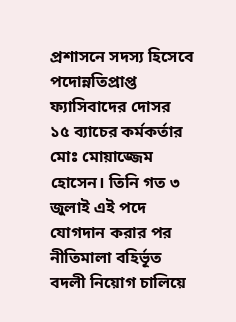প্রশাসনে সদস্য হিসেবে পদোন্নতিপ্রাপ্ত ফ্যাসিবাদের দোসর ১৫ ব্যাচের কর্মকর্তার মোঃ মোয়াজ্জেম হোসেন। তিনি গত ৩ জুলাই এই পদে যোগদান করার পর নীতিমালা বহির্ভূত বদলী নিয়োগ চালিয়ে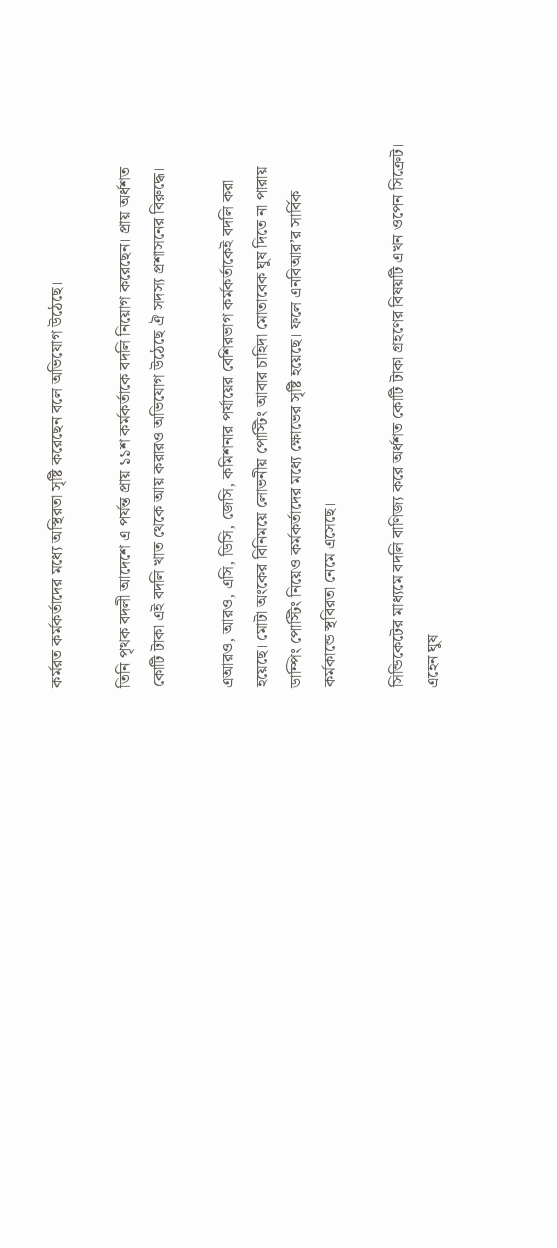কর্মরত কর্মকর্তাদের মধ্যে অস্থিরতা সৃষ্টি করেছেন বলে অভিযোগ উঠেছে।

তিনি পৃথক বদলী আদেশে এ পর্যন্ত প্রায় ১১শ কর্মকর্তাকে বদলি নিয়োগ করেছেন। প্রায় অর্ধশত কোটি টাকা এই বদলি খাত থেকে আয় করারও অভিযোগ উঠেছে ঐ সদস্য প্রশাসনের বিরুদ্ধে।

এআরও, আরও, এসি, ডিসি, জেসি, কমিশনার পর্যায়ের বেশিরভাগ কর্মকর্তাকেই বদলি করা হয়েছে। মোটা অংকের বিনিময়ে লোভনীয় পোস্টিং আবার চাহিদা মোতাবেক ঘুষ দিতে না পারায় ডাম্পিং পোস্টিং নিয়েও কর্মকর্তাদের মধ্যে ক্ষোভের সৃষ্টি হয়েছে। ফলে এনবিআর’র সার্বিক কর্মকান্ডে স্থবিরতা নেমে এসেছে।

সিন্ডিকেটের মাধ্যমে বদলি বাণিজ্য করে অর্ধশত কোটি টাকা গ্রহণের বিষয়টি এখন ওপেন সিক্রেট। এহেন ঘুষ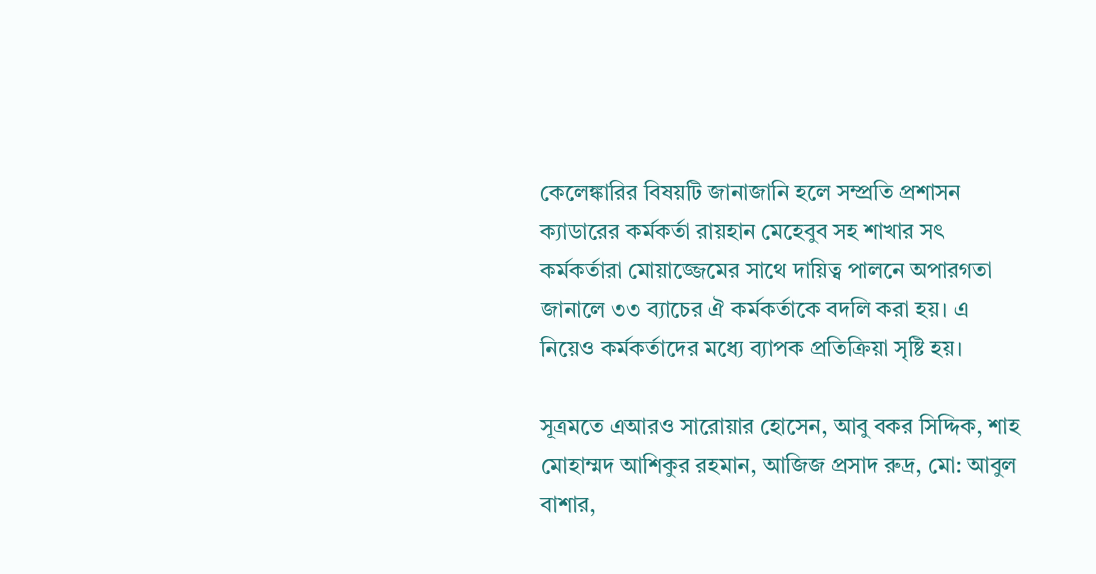কেলেঙ্কারির বিষয়টি জানাজানি হলে সম্প্রতি প্রশাসন ক্যাডারের কর্মকর্তা রায়হান মেহেবুব সহ শাখার সৎ কর্মকর্তারা মোয়াজ্জেমের সাথে দায়িত্ব পালনে অপারগতা জানালে ৩৩ ব্যাচের ঐ কর্মকর্তাকে বদলি করা হয়। এ নিয়েও কর্মকর্তাদের মধ্যে ব্যাপক প্রতিক্রিয়া সৃষ্টি হয়।

সূত্রমতে এআরও সারোয়ার হোসেন, আবু বকর সিদ্দিক, শাহ মোহাম্মদ আশিকুর রহমান, আজিজ প্রসাদ রুদ্র, মো: আবুল বাশার,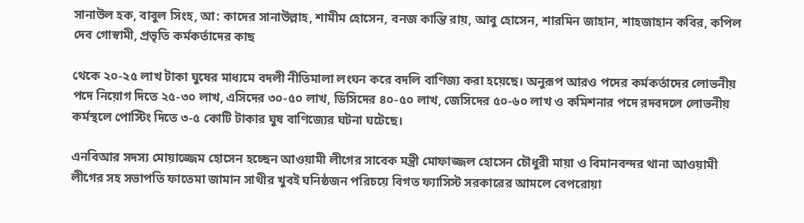সানাউল হক, বাবুল সিংহ, আ: কাদের সানাউল্লাহ, শামীম হোসেন, বনজ কান্তি রায়, আবু হোসেন, শারমিন জাহান, শাহজাহান কবির, কপিল দেব গোস্বামী, প্রভৃতি কর্মকর্তাদের কাছ

থেকে ২০-২৫ লাখ টাকা ঘুষের মাধ্যমে বদলী নীতিমালা লংঘন করে বদলি বাণিজ্য করা হয়েছে। অনুরূপ আরও পদের কর্মকর্তাদের লোভনীয় পদে নিয়োগ দিতে ২৫-৩০ লাখ, এসিদের ৩০-৫০ লাখ, ডিসিদের ৪০-৫০ লাখ, জেসিদের ৫০-৬০ লাখ ও কমিশনার পদে রদবদলে লোভনীয় কর্মস্থলে পোস্টিং দিতে ৩-৫ কোটি টাকার ঘুষ বাণিজ্যের ঘটনা ঘটেছে।

এনবিআর সদস্য মোয়াজ্জেম হোসেন হচ্ছেন আওয়ামী লীগের সাবেক মন্ত্রী মোফাজ্জল হোসেন চৌধুরী মায়া ও বিমানবন্দর থানা আওয়ামী লীগের সহ সভাপতি ফাতেমা জামান সাথীর খুবই ঘনিষ্ঠজন পরিচয়ে বিগত ফ্যাসিস্ট সরকারের আমলে বেপরোয়া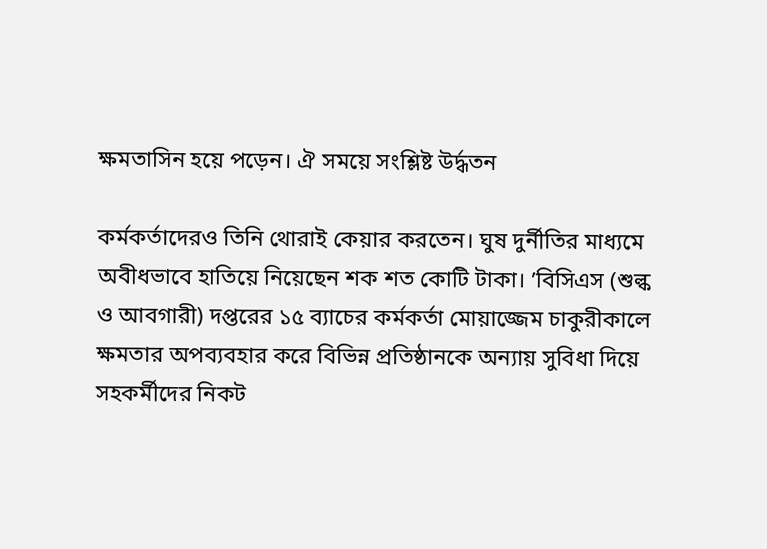ক্ষমতাসিন হয়ে পড়েন। ঐ সময়ে সংশ্লিষ্ট উর্দ্ধতন

কর্মকর্তাদেরও তিনি থোরাই কেয়ার করতেন। ঘুষ দুর্নীতির মাধ্যমে অবীধভাবে হাতিয়ে নিয়েছেন শক শত কোটি টাকা। ’বিসিএস (শুল্ক ও আবগারী) দপ্তরের ১৫ ব্যাচের কর্মকর্তা মোয়াজ্জেম চাকুরীকালে ক্ষমতার অপব্যবহার করে বিভিন্ন প্রতিষ্ঠানকে অন্যায় সুবিধা দিয়ে সহকর্মীদের নিকট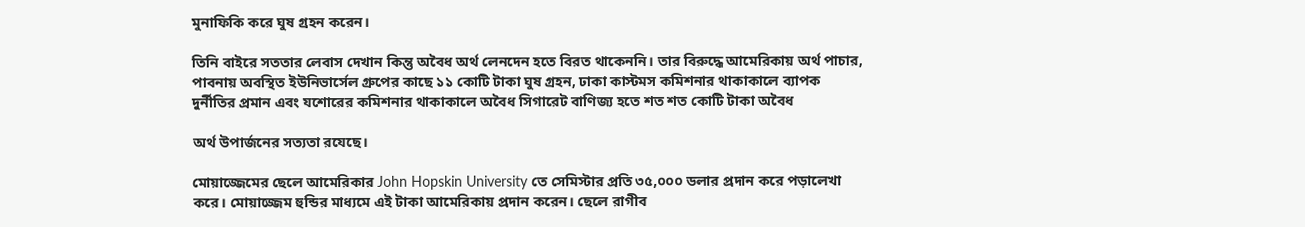মুনাফিকি করে ঘুষ গ্রহন করেন।

তিনি বাইরে সততার লেবাস দেখান কিন্তু অবৈধ অর্থ লেনদেন হতে বিরত থাকেননি। তার বিরুদ্ধে আমেরিকায় অর্থ পাচার, পাবনায় অবস্থিত ইউনিভার্সেল গ্রুপের কাছে ১১ কোটি টাকা ঘুষ গ্রহন, ঢাকা কাস্টমস কমিশনার থাকাকালে ব্যাপক দুর্নীতির প্রমান এবং যশোরের কমিশনার থাকাকালে অবৈধ সিগারেট বাণিজ্য হতে শত শত কোটি টাকা অবৈধ

অর্থ উপার্জনের সত্যতা রযেছে।

মোয়াজ্জেমের ছেলে আমেরিকার John Hopskin University তে সেমিস্টার প্রতি ৩৫,০০০ ডলার প্রদান করে পড়ালেখা করে। মোয়াজ্জেম হুন্ডির মাধ্যমে এই টাকা আমেরিকায় প্রদান করেন। ছেলে রাগীব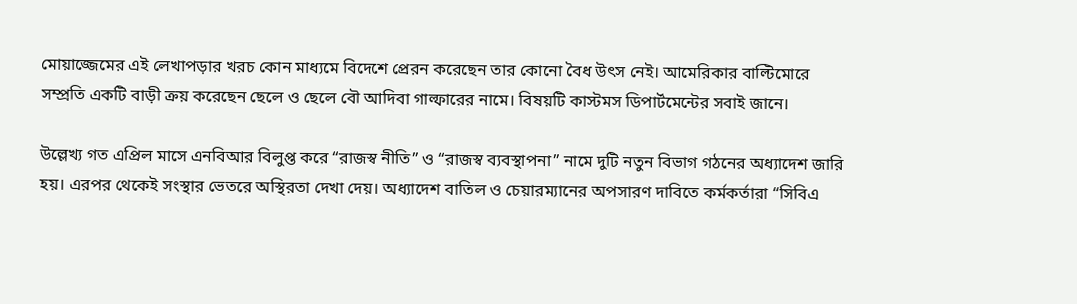মোয়াজ্জেমের এই লেখাপড়ার খরচ কোন মাধ্যমে বিদেশে প্রেরন করেছেন তার কোনো বৈধ উৎস নেই। আমেরিকার বাল্টিমোরে সম্প্রতি একটি বাড়ী ক্রয় করেছেন ছেলে ও ছেলে বৌ আদিবা গাল্ফারের নামে। বিষয়টি কাস্টমস ডিপার্টমেন্টের সবাই জানে।

উল্লেখ্য গত এপ্রিল মাসে এনবিআর বিলুপ্ত করে “রাজস্ব নীতি” ও “রাজস্ব ব্যবস্থাপনা” নামে দুটি নতুন বিভাগ গঠনের অধ্যাদেশ জারি হয়। এরপর থেকেই সংস্থার ভেতরে অস্থিরতা দেখা দেয়। অধ্যাদেশ বাতিল ও চেয়ারম্যানের অপসারণ দাবিতে কর্মকর্তারা “সিবিএ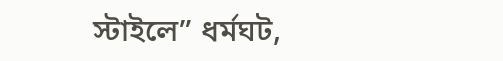স্টাইলে” ধর্মঘট,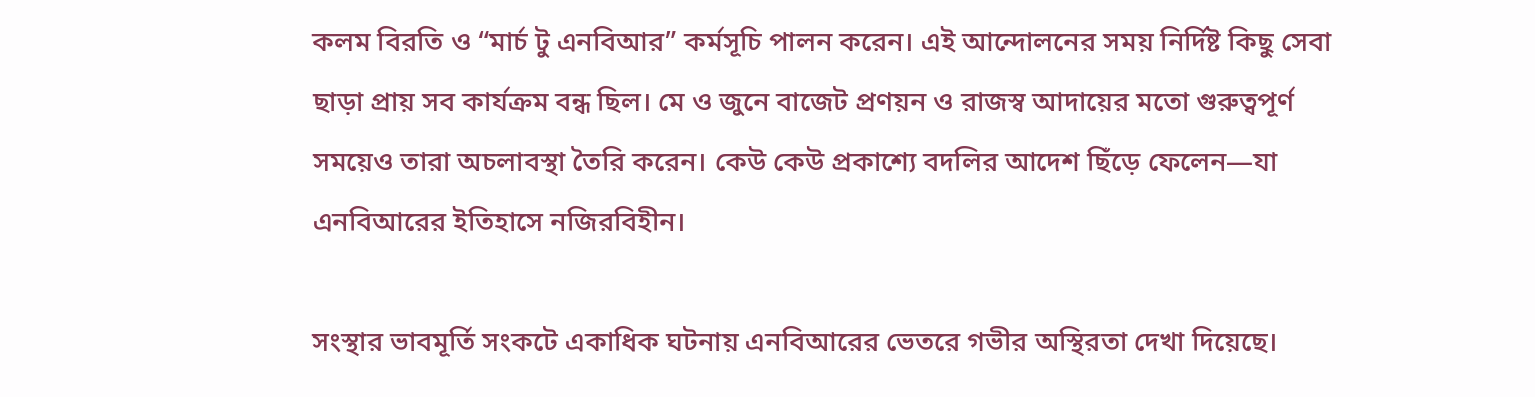কলম বিরতি ও “মার্চ টু এনবিআর” কর্মসূচি পালন করেন। এই আন্দোলনের সময় নির্দিষ্ট কিছু সেবা ছাড়া প্রায় সব কার্যক্রম বন্ধ ছিল। মে ও জুনে বাজেট প্রণয়ন ও রাজস্ব আদায়ের মতো গুরুত্বপূর্ণ সময়েও তারা অচলাবস্থা তৈরি করেন। কেউ কেউ প্রকাশ্যে বদলির আদেশ ছিঁড়ে ফেলেন—যা এনবিআরের ইতিহাসে নজিরবিহীন।

সংস্থার ভাবমূর্তি সংকটে একাধিক ঘটনায় এনবিআরের ভেতরে গভীর অস্থিরতা দেখা দিয়েছে।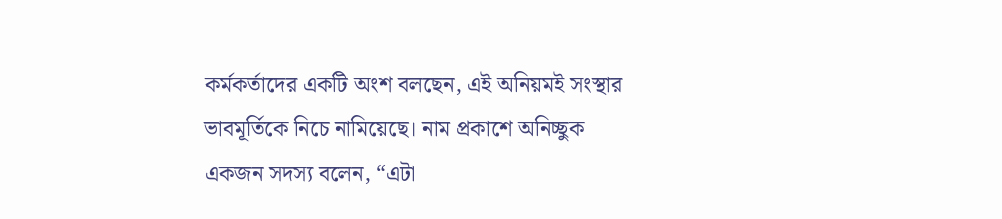কর্মকর্তাদের একটি অংশ বলছেন, এই অনিয়মই সংস্থার ভাবমূর্তিকে নিচে নামিয়েছে। নাম প্রকাশে অনিচ্ছুক একজন সদস্য বলেন, “এটা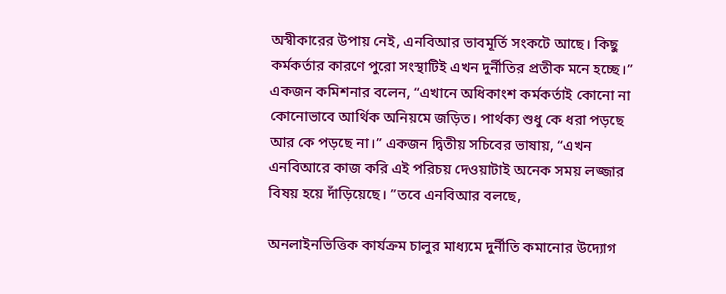অস্বীকারের উপায় নেই, এনবিআর ভাবমূর্তি সংকটে আছে। কিছু কর্মকর্তার কারণে পুরো সংস্থাটিই এখন দুর্নীতির প্রতীক মনে হচ্ছে।” একজন কমিশনার বলেন, “এখানে অধিকাংশ কর্মকর্তাই কোনো না কোনোভাবে আর্থিক অনিয়মে জড়িত। পার্থক্য শুধু কে ধরা পড়ছে আর কে পড়ছে না।” একজন দ্বিতীয় সচিবের ভাষায়, “এখন এনবিআরে কাজ করি এই পরিচয় দেওয়াটাই অনেক সময় লজ্জার বিষয় হয়ে দাঁড়িয়েছে। ”তবে এনবিআর বলছে,

অনলাইনভিত্তিক কার্যক্রম চালুর মাধ্যমে দুর্নীতি কমানোর উদ্যোগ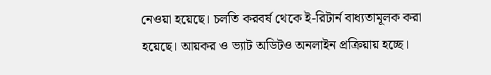নেওয়া হয়েছে। চলতি করবর্ষ থেকে ই-রিটার্ন বাধ্যতামূলক করা হয়েছে। আয়কর ও ভ্যাট অডিটও অনলাইন প্রক্রিয়ায় হচ্ছে।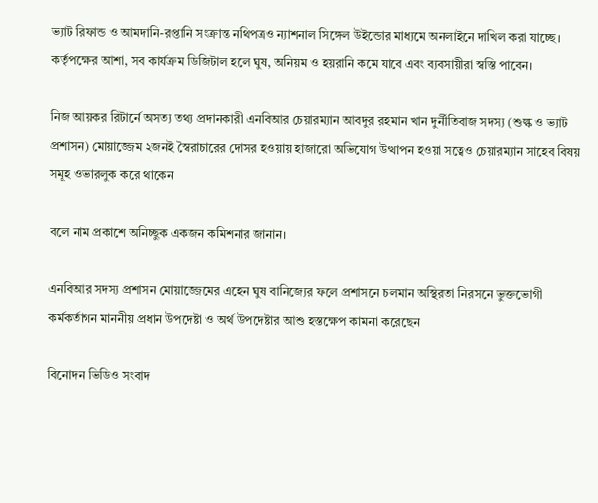ভ্যাট রিফান্ড ও আমদানি-রপ্তানি সংক্রান্ত নথিপত্রও ন্যাশনাল সিঙ্গেল উইন্ডোর মাধ্যমে অনলাইনে দাখিল করা যাচ্ছে। কর্তৃপক্ষের আশা, সব কার্যক্রম ডিজিটাল হলে ঘুষ, অনিয়ম ও হয়রানি কমে যাবে এবং ব্যবসায়ীরা স্বস্তি পাবেন।

নিজ আয়কর রিটার্নে অসত্য তথ্য প্রদানকারী এনবিআর চেয়ারম্যান আবদুর রহমান খান দুর্নীতিবাজ সদস্য (শুল্ক ও ভ্যাট প্রশাসন) মোয়াজ্জেম ২জনই স্বৈরাচারের দোসর হওয়ায় হাজারো অভিযোগ উত্থাপন হওয়া সত্বেও চেয়ারম্যান সাহেব বিষয় সমূহ ওভারলুক করে থাকেন

বলে নাম প্রকাশে অনিচ্ছুক একজন কমিশনার জানান।

এনবিআর সদস্য প্রশাসন মোয়াজ্জেমের এহেন ঘুষ বানিজ্যের ফলে প্রশাসনে চলমান অস্থিরতা নিরসনে ভুক্তভোগী কর্মকর্তাগন মাননীয় প্রধান উপদেষ্টা ও অর্থ উপদেষ্টার আশু হস্তক্ষেপ কামনা করেছেন

বিনোদন ভিডিও সংবাদ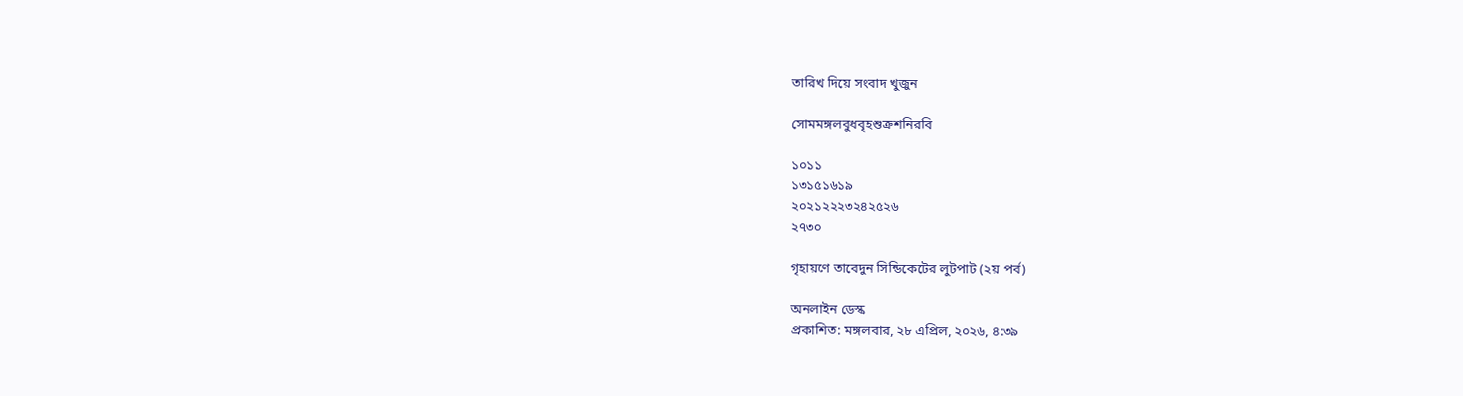তারিখ দিয়ে সংবাদ খুজুন

সোমমঙ্গলবুধবৃহশুক্রশনিরবি

১০১১
১৩১৫১৬১৯
২০২১২২২৩২৪২৫২৬
২৭৩০

গৃহায়ণে তাবেদুন সিন্ডিকেটের লুটপাট (২য় পর্ব)

অনলাইন ডেস্ক
প্রকাশিত: মঙ্গলবার, ২৮ এপ্রিল, ২০২৬, ৪:৩৯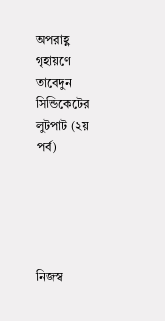অপরাহ্ণ
গৃহায়ণে তাবেদুন সিন্ডিকেটের লুটপাট (২য় পর্ব)





নিজস্ব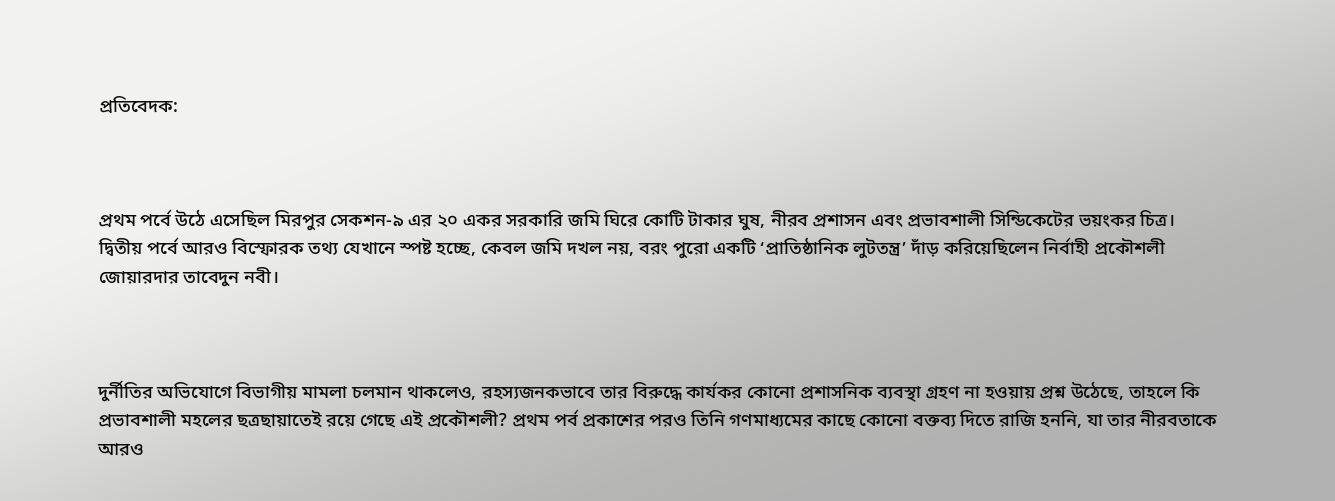প্রতিবেদক:



প্রথম পর্বে উঠে এসেছিল মিরপুর সেকশন-৯ এর ২০ একর সরকারি জমি ঘিরে কোটি টাকার ঘুষ, নীরব প্রশাসন এবং প্রভাবশালী সিন্ডিকেটের ভয়ংকর চিত্র। দ্বিতীয় পর্বে আরও বিস্ফোরক তথ্য যেখানে স্পষ্ট হচ্ছে, কেবল জমি দখল নয়, বরং পুরো একটি ‘প্রাতিষ্ঠানিক লুটতন্ত্র’ দাঁড় করিয়েছিলেন নির্বাহী প্রকৌশলী জোয়ারদার তাবেদুন নবী।



দুর্নীতির অভিযোগে বিভাগীয় মামলা চলমান থাকলেও, রহস্যজনকভাবে তার বিরুদ্ধে কার্যকর কোনো প্রশাসনিক ব্যবস্থা গ্রহণ না হওয়ায় প্রশ্ন উঠেছে, তাহলে কি প্রভাবশালী মহলের ছত্রছায়াতেই রয়ে গেছে এই প্রকৌশলী? প্রথম পর্ব প্রকাশের পরও তিনি গণমাধ্যমের কাছে কোনো বক্তব্য দিতে রাজি হননি, যা তার নীরবতাকে আরও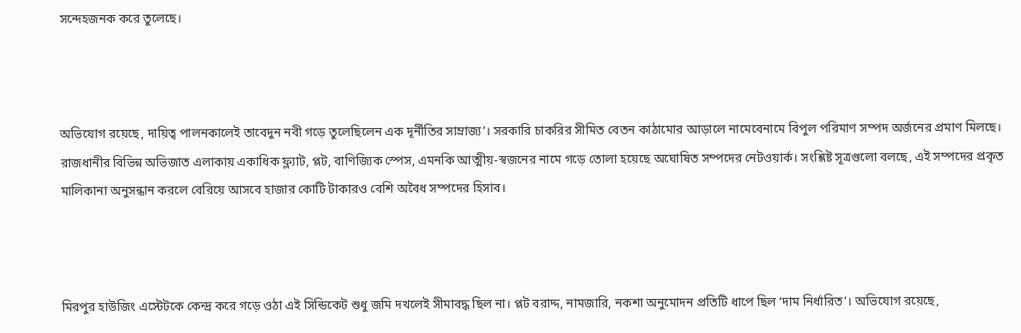সন্দেহজনক করে তুলেছে।



অভিযোগ রয়েছে, দায়িত্ব পালনকালেই তাবেদুন নবী গড়ে তুলেছিলেন এক দূর্নীতির সাম্রাজ্য’। সরকারি চাকরির সীমিত বেতন কাঠামোর আড়ালে নামেবেনামে বিপুল পরিমাণ সম্পদ অর্জনের প্রমাণ মিলছে। রাজধানীর বিভিন্ন অভিজাত এলাকায় একাধিক ফ্ল্যাট, প্লট, বাণিজ্যিক স্পেস, এমনকি আত্মীয়-স্বজনের নামে গড়ে তোলা হয়েছে অঘোষিত সম্পদের নেটওয়ার্ক। সংশ্লিষ্ট সূত্রগুলো বলছে, এই সম্পদের প্রকৃত মালিকানা অনুসন্ধান করলে বেরিয়ে আসবে হাজার কোটি টাকারও বেশি অবৈধ সম্পদের হিসাব।



মিরপুর হাউজিং এস্টেটকে কেন্দ্র করে গড়ে ওঠা এই সিন্ডিকেট শুধু জমি দখলেই সীমাবদ্ধ ছিল না। প্লট বরাদ্দ, নামজারি, নকশা অনুমোদন প্রতিটি ধাপে ছিল ‘দাম নির্ধারিত’। অভিযোগ রয়েছে,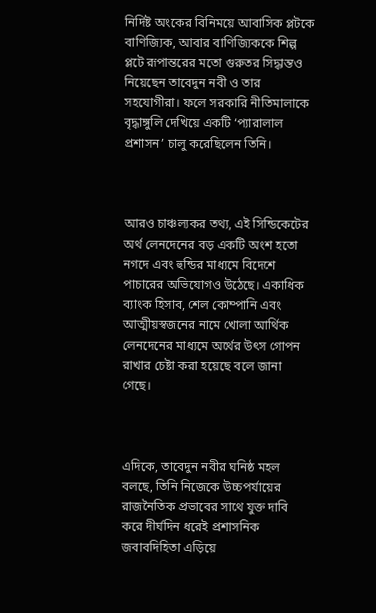নির্দিষ্ট অংকের বিনিময়ে আবাসিক প্লটকে বাণিজ্যিক, আবার বাণিজ্যিককে শিল্প প্লটে রূপান্তরের মতো গুরুতর সিদ্ধান্তও নিয়েছেন তাবেদুন নবী ও তার সহযোগীরা। ফলে সরকারি নীতিমালাকে বৃদ্ধাঙ্গুলি দেখিয়ে একটি ‘প্যারালাল প্রশাসন’ চালু করেছিলেন তিনি।



আরও চাঞ্চল্যকর তথ্য, এই সিন্ডিকেটের অর্থ লেনদেনের বড় একটি অংশ হতো নগদে এবং হুন্ডির মাধ্যমে বিদেশে পাচারের অভিযোগও উঠেছে। একাধিক ব্যাংক হিসাব, শেল কোম্পানি এবং আত্মীয়স্বজনের নামে খোলা আর্থিক লেনদেনের মাধ্যমে অর্থের উৎস গোপন রাখার চেষ্টা করা হয়েছে বলে জানা গেছে।



এদিকে, তাবেদুন নবীর ঘনিষ্ঠ মহল বলছে, তিনি নিজেকে উচ্চপর্যায়ের রাজনৈতিক প্রভাবের সাথে যুক্ত দাবি করে দীর্ঘদিন ধরেই প্রশাসনিক জবাবদিহিতা এড়িয়ে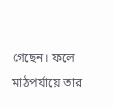গেছেন। ফলে মাঠপর্যায়ে তার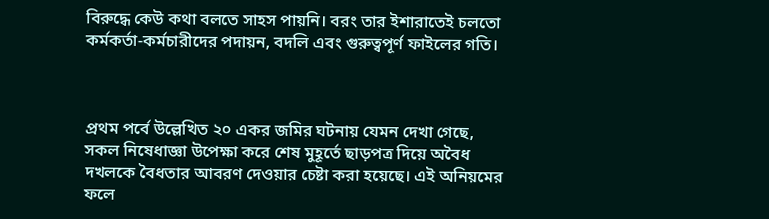বিরুদ্ধে কেউ কথা বলতে সাহস পায়নি। বরং তার ইশারাতেই চলতো কর্মকর্তা-কর্মচারীদের পদায়ন, বদলি এবং গুরুত্বপূর্ণ ফাইলের গতি।



প্রথম পর্বে উল্লেখিত ২০ একর জমির ঘটনায় যেমন দেখা গেছে, সকল নিষেধাজ্ঞা উপেক্ষা করে শেষ মুহূর্তে ছাড়পত্র দিয়ে অবৈধ দখলকে বৈধতার আবরণ দেওয়ার চেষ্টা করা হয়েছে। এই অনিয়মের ফলে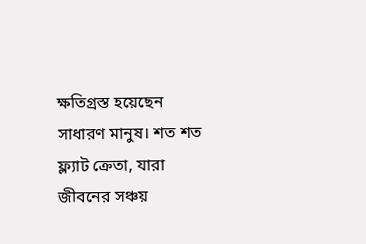ক্ষতিগ্রস্ত হয়েছেন সাধারণ মানুষ। শত শত ফ্ল্যাট ক্রেতা, যারা জীবনের সঞ্চয়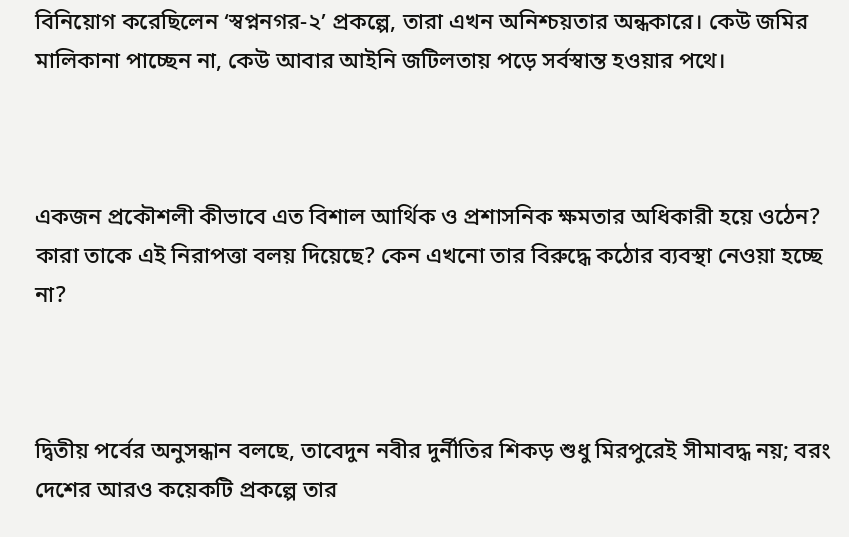বিনিয়োগ করেছিলেন ‘স্বপ্ননগর-২’ প্রকল্পে, তারা এখন অনিশ্চয়তার অন্ধকারে। কেউ জমির মালিকানা পাচ্ছেন না, কেউ আবার আইনি জটিলতায় পড়ে সর্বস্বান্ত হওয়ার পথে।



একজন প্রকৌশলী কীভাবে এত বিশাল আর্থিক ও প্রশাসনিক ক্ষমতার অধিকারী হয়ে ওঠেন? কারা তাকে এই নিরাপত্তা বলয় দিয়েছে? কেন এখনো তার বিরুদ্ধে কঠোর ব্যবস্থা নেওয়া হচ্ছে না?



দ্বিতীয় পর্বের অনুসন্ধান বলছে, তাবেদুন নবীর দুর্নীতির শিকড় শুধু মিরপুরেই সীমাবদ্ধ নয়; বরং দেশের আরও কয়েকটি প্রকল্পে তার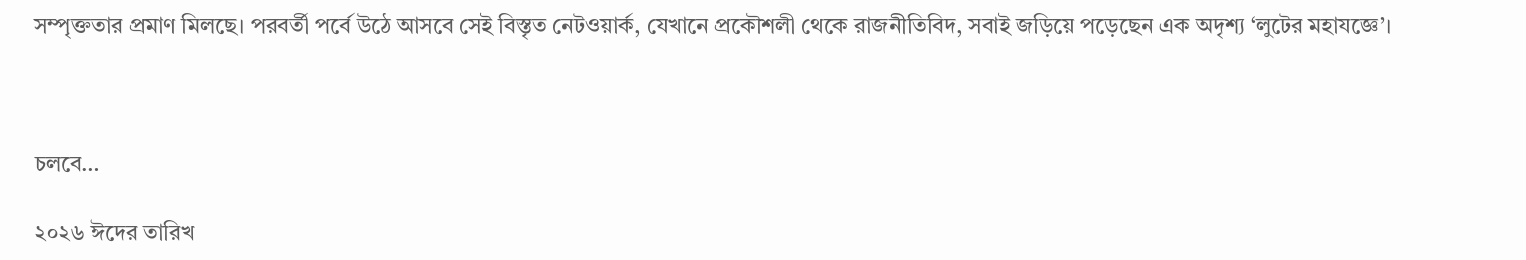সম্পৃক্ততার প্রমাণ মিলছে। পরবর্তী পর্বে উঠে আসবে সেই বিস্তৃত নেটওয়ার্ক, যেখানে প্রকৌশলী থেকে রাজনীতিবিদ, সবাই জড়িয়ে পড়েছেন এক অদৃশ্য ‘লুটের মহাযজ্ঞে’।



চলবে…

২০২৬ ঈদের তারিখ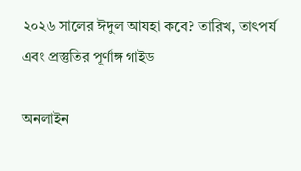২০২৬ সালের ঈদুল আযহা কবে? তারিখ, তাৎপর্য এবং প্রস্তুতির পূর্ণাঙ্গ গাইড

অনলাইন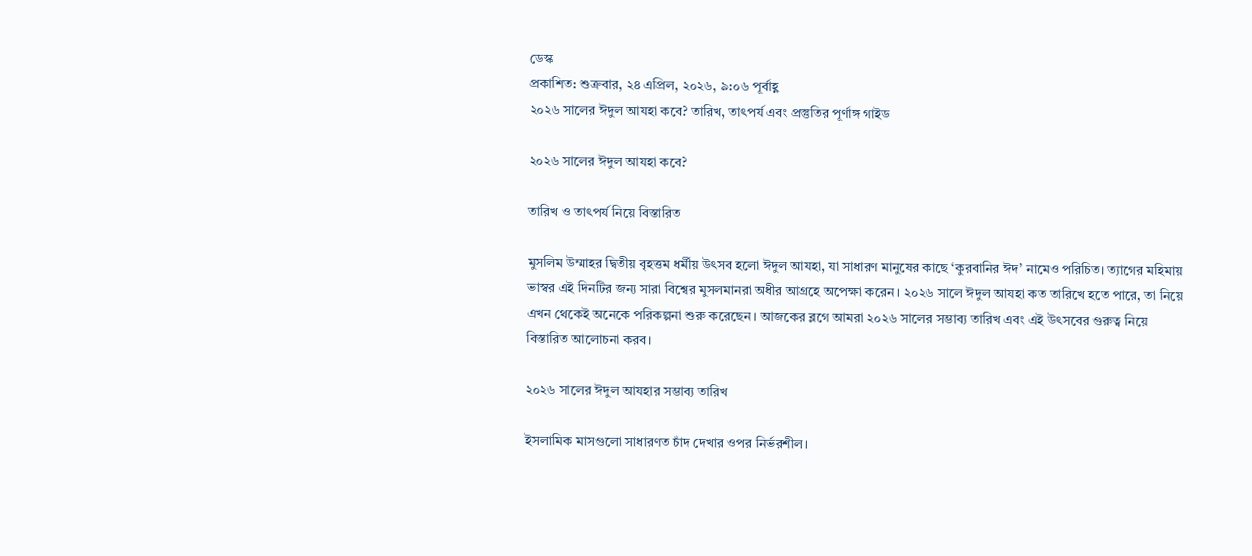ডেস্ক
প্রকাশিত: শুক্রবার, ২৪ এপ্রিল, ২০২৬, ৯:০৬ পূর্বাহ্ণ
২০২৬ সালের ঈদুল আযহা কবে? তারিখ, তাৎপর্য এবং প্রস্তুতির পূর্ণাঙ্গ গাইড

২০২৬ সালের ঈদুল আযহা কবে?

তারিখ ও তাৎপর্য নিয়ে বিস্তারিত

মুসলিম উম্মাহর দ্বিতীয় বৃহত্তম ধর্মীয় উৎসব হলো ঈদুল আযহা, যা সাধারণ মানুষের কাছে ‘কুরবানির ঈদ’ নামেও পরিচিত। ত্যাগের মহিমায় ভাস্বর এই দিনটির জন্য সারা বিশ্বের মুসলমানরা অধীর আগ্রহে অপেক্ষা করেন। ২০২৬ সালে ঈদুল আযহা কত তারিখে হতে পারে, তা নিয়ে এখন থেকেই অনেকে পরিকল্পনা শুরু করেছেন। আজকের ব্লগে আমরা ২০২৬ সালের সম্ভাব্য তারিখ এবং এই উৎসবের গুরুত্ব নিয়ে বিস্তারিত আলোচনা করব।

২০২৬ সালের ঈদুল আযহার সম্ভাব্য তারিখ

ইসলামিক মাসগুলো সাধারণত চাঁদ দেখার ওপর নির্ভরশীল।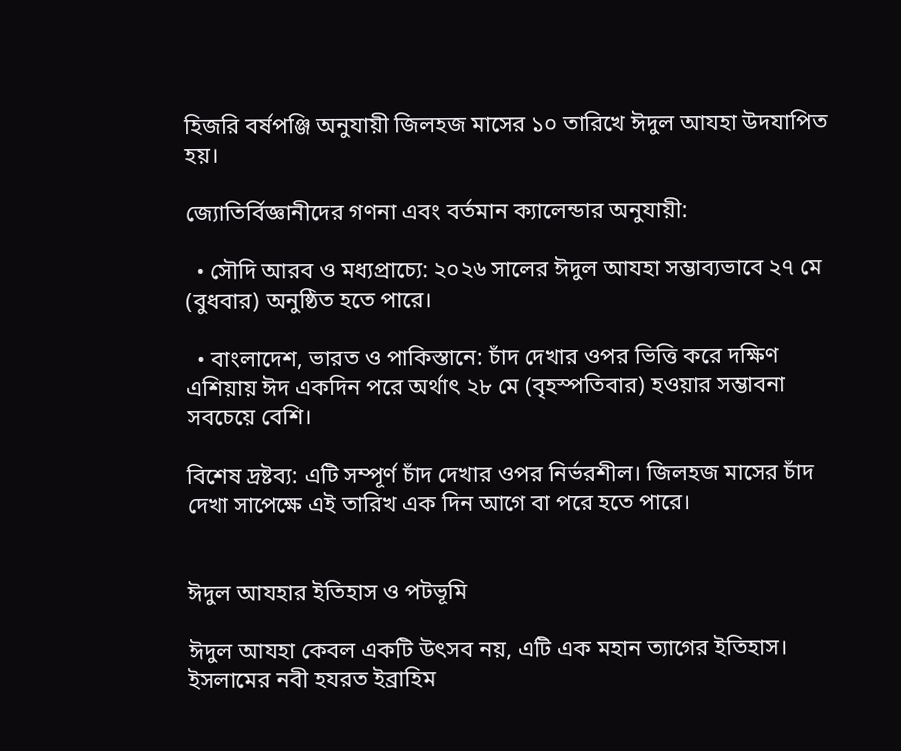হিজরি বর্ষপঞ্জি অনুযায়ী জিলহজ মাসের ১০ তারিখে ঈদুল আযহা উদযাপিত হয়।

জ্যোতির্বিজ্ঞানীদের গণনা এবং বর্তমান ক্যালেন্ডার অনুযায়ী:

  • সৌদি আরব ও মধ্যপ্রাচ্যে: ২০২৬ সালের ঈদুল আযহা সম্ভাব্যভাবে ২৭ মে (বুধবার) অনুষ্ঠিত হতে পারে।

  • বাংলাদেশ, ভারত ও পাকিস্তানে: চাঁদ দেখার ওপর ভিত্তি করে দক্ষিণ এশিয়ায় ঈদ একদিন পরে অর্থাৎ ২৮ মে (বৃহস্পতিবার) হওয়ার সম্ভাবনা সবচেয়ে বেশি।

বিশেষ দ্রষ্টব্য: এটি সম্পূর্ণ চাঁদ দেখার ওপর নির্ভরশীল। জিলহজ মাসের চাঁদ দেখা সাপেক্ষে এই তারিখ এক দিন আগে বা পরে হতে পারে।


ঈদুল আযহার ইতিহাস ও পটভূমি

ঈদুল আযহা কেবল একটি উৎসব নয়, এটি এক মহান ত্যাগের ইতিহাস। ইসলামের নবী হযরত ইব্রাহিম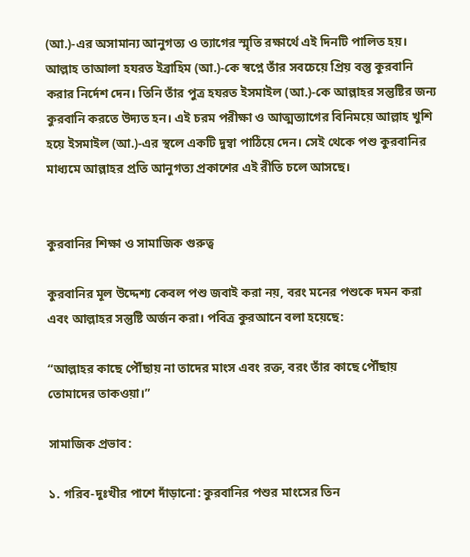(আ.)-এর অসামান্য আনুগত্য ও ত্যাগের স্মৃতি রক্ষার্থে এই দিনটি পালিত হয়। আল্লাহ তাআলা হযরত ইব্রাহিম (আ.)-কে স্বপ্নে তাঁর সবচেয়ে প্রিয় বস্তু কুরবানি করার নির্দেশ দেন। তিনি তাঁর পুত্র হযরত ইসমাইল (আ.)-কে আল্লাহর সন্তুষ্টির জন্য কুরবানি করতে উদ্যত হন। এই চরম পরীক্ষা ও আত্মত্যাগের বিনিময়ে আল্লাহ খুশি হয়ে ইসমাইল (আ.)-এর স্থলে একটি দুম্বা পাঠিয়ে দেন। সেই থেকে পশু কুরবানির মাধ্যমে আল্লাহর প্রতি আনুগত্য প্রকাশের এই রীতি চলে আসছে।


কুরবানির শিক্ষা ও সামাজিক গুরুত্ব

কুরবানির মূল উদ্দেশ্য কেবল পশু জবাই করা নয়, বরং মনের পশুকে দমন করা এবং আল্লাহর সন্তুষ্টি অর্জন করা। পবিত্র কুরআনে বলা হয়েছে:

“আল্লাহর কাছে পৌঁছায় না তাদের মাংস এবং রক্ত, বরং তাঁর কাছে পৌঁছায় তোমাদের তাকওয়া।”

সামাজিক প্রভাব:

১. গরিব-দুঃখীর পাশে দাঁড়ানো: কুরবানির পশুর মাংসের তিন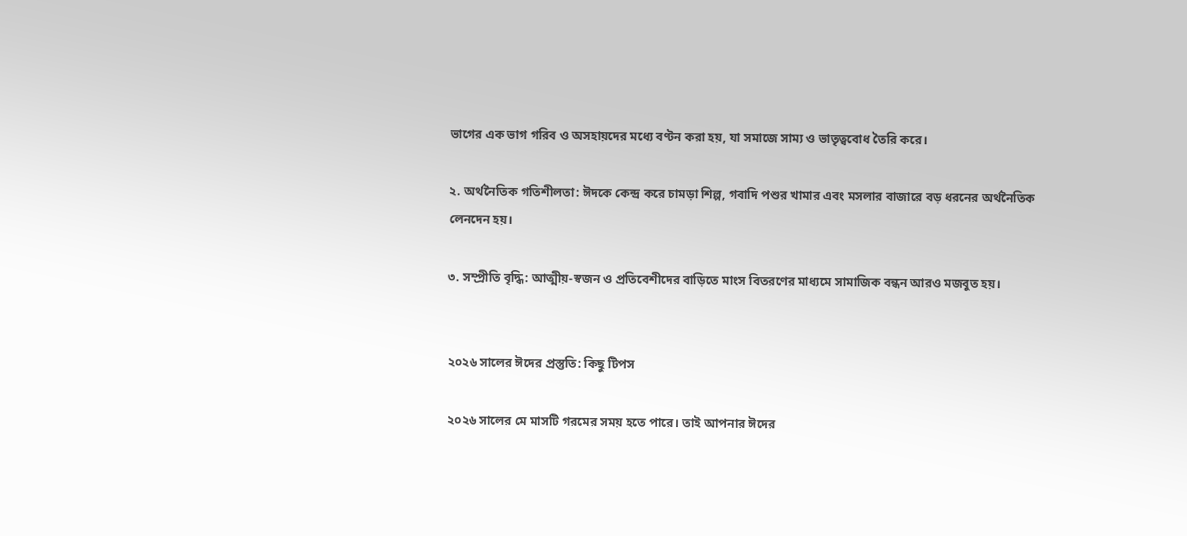ভাগের এক ভাগ গরিব ও অসহায়দের মধ্যে বণ্টন করা হয়, যা সমাজে সাম্য ও ভাতৃত্ববোধ তৈরি করে।

২. অর্থনৈতিক গতিশীলতা: ঈদকে কেন্দ্র করে চামড়া শিল্প, গবাদি পশুর খামার এবং মসলার বাজারে বড় ধরনের অর্থনৈতিক লেনদেন হয়।

৩. সম্প্রীতি বৃদ্ধি: আত্মীয়-স্বজন ও প্রতিবেশীদের বাড়িতে মাংস বিতরণের মাধ্যমে সামাজিক বন্ধন আরও মজবুত হয়।


২০২৬ সালের ঈদের প্রস্তুতি: কিছু টিপস

২০২৬ সালের মে মাসটি গরমের সময় হতে পারে। তাই আপনার ঈদের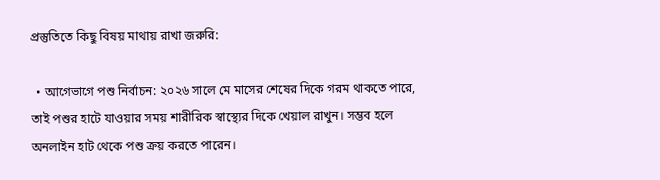প্রস্তুতিতে কিছু বিষয় মাথায় রাখা জরুরি:

  • আগেভাগে পশু নির্বাচন: ২০২৬ সালে মে মাসের শেষের দিকে গরম থাকতে পারে, তাই পশুর হাটে যাওয়ার সময় শারীরিক স্বাস্থ্যের দিকে খেয়াল রাখুন। সম্ভব হলে অনলাইন হাট থেকে পশু ক্রয় করতে পারেন।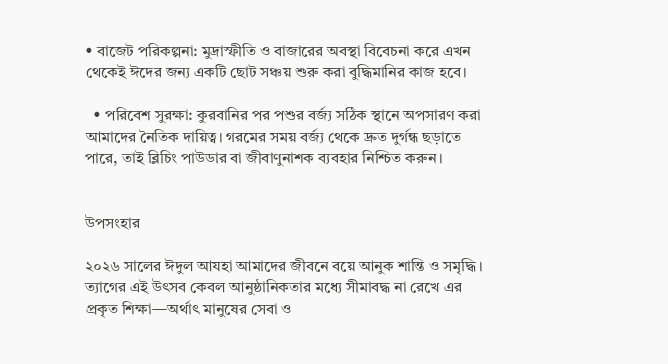• বাজেট পরিকল্পনা: মুদ্রাস্ফীতি ও বাজারের অবস্থা বিবেচনা করে এখন থেকেই ঈদের জন্য একটি ছোট সঞ্চয় শুরু করা বুদ্ধিমানির কাজ হবে।

  • পরিবেশ সুরক্ষা: কুরবানির পর পশুর বর্জ্য সঠিক স্থানে অপসারণ করা আমাদের নৈতিক দায়িত্ব। গরমের সময় বর্জ্য থেকে দ্রুত দুর্গন্ধ ছড়াতে পারে, তাই ব্লিচিং পাউডার বা জীবাণুনাশক ব্যবহার নিশ্চিত করুন।


উপসংহার

২০২৬ সালের ঈদুল আযহা আমাদের জীবনে বয়ে আনুক শান্তি ও সমৃদ্ধি। ত্যাগের এই উৎসব কেবল আনুষ্ঠানিকতার মধ্যে সীমাবদ্ধ না রেখে এর প্রকৃত শিক্ষা—অর্থাৎ মানুষের সেবা ও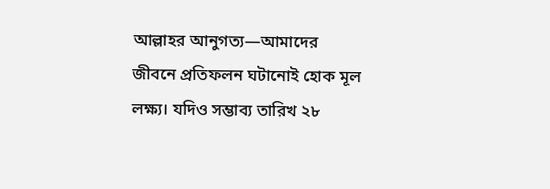আল্লাহর আনুগত্য—আমাদের জীবনে প্রতিফলন ঘটানোই হোক মূল লক্ষ্য। যদিও সম্ভাব্য তারিখ ২৮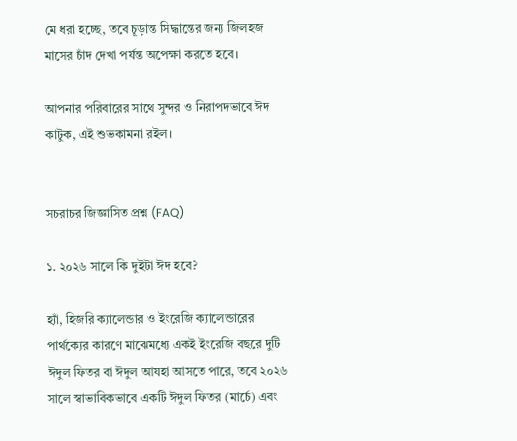মে ধরা হচ্ছে, তবে চূড়ান্ত সিদ্ধান্তের জন্য জিলহজ মাসের চাঁদ দেখা পর্যন্ত অপেক্ষা করতে হবে।

আপনার পরিবারের সাথে সুন্দর ও নিরাপদভাবে ঈদ কাটুক, এই শুভকামনা রইল।


সচরাচর জিজ্ঞাসিত প্রশ্ন (FAQ)

১. ২০২৬ সালে কি দুইটা ঈদ হবে?

হ্যাঁ, হিজরি ক্যালেন্ডার ও ইংরেজি ক্যালেন্ডারের পার্থক্যের কারণে মাঝেমধ্যে একই ইংরেজি বছরে দুটি ঈদুল ফিতর বা ঈদুল আযহা আসতে পারে, তবে ২০২৬ সালে স্বাভাবিকভাবে একটি ঈদুল ফিতর (মার্চে) এবং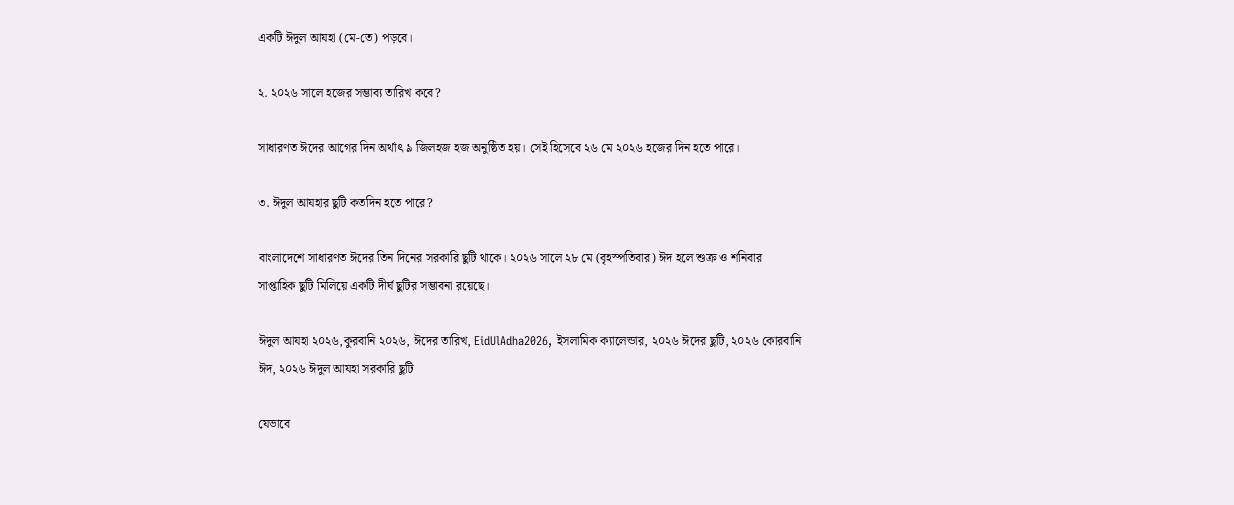একটি ঈদুল আযহা (মে-তে) পড়বে।

২. ২০২৬ সালে হজের সম্ভাব্য তারিখ কবে?

সাধারণত ঈদের আগের দিন অর্থাৎ ৯ জিলহজ হজ অনুষ্ঠিত হয়। সেই হিসেবে ২৬ মে ২০২৬ হজের দিন হতে পারে।

৩. ঈদুল আযহার ছুটি কতদিন হতে পারে?

বাংলাদেশে সাধারণত ঈদের তিন দিনের সরকারি ছুটি থাকে। ২০২৬ সালে ২৮ মে (বৃহস্পতিবার) ঈদ হলে শুক্র ও শনিবার সাপ্তাহিক ছুটি মিলিয়ে একটি দীর্ঘ ছুটির সম্ভাবনা রয়েছে।

ঈদুল আযহা ২০২৬,কুরবানি ২০২৬, ঈদের তারিখ, EidUlAdha2026, ইসলামিক ক্যালেন্ডার, ২০২৬ ঈদের ছুটি, ২০২৬ কোরবানি ঈদ, ২০২৬ ঈদুল আযহা সরকারি ছুটি

যেভাবে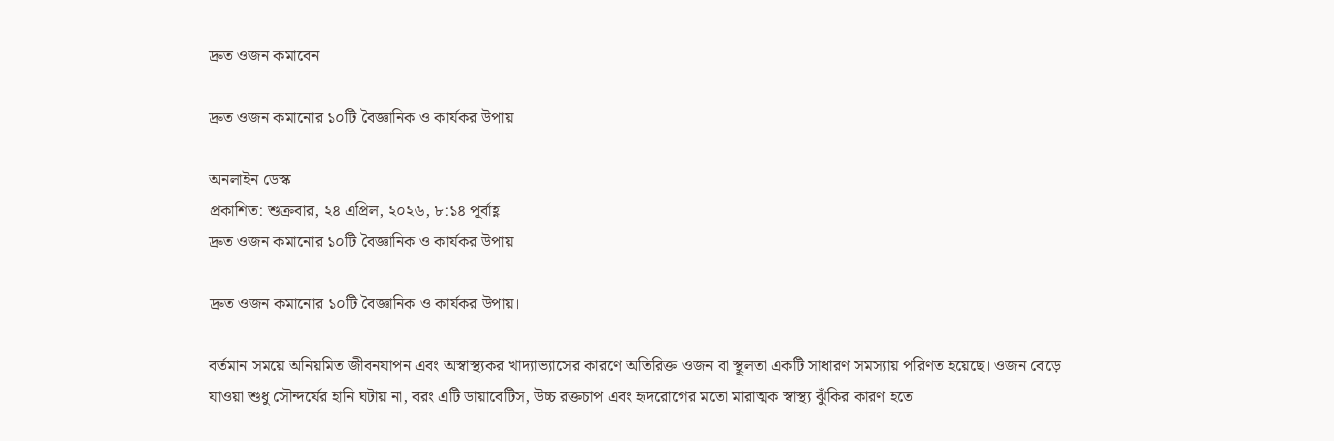দ্রুত ওজন কমাবেন

দ্রুত ওজন কমানোর ১০টি বৈজ্ঞানিক ও কার্যকর উপায়

অনলাইন ডেস্ক
প্রকাশিত: শুক্রবার, ২৪ এপ্রিল, ২০২৬, ৮:১৪ পূর্বাহ্ণ
দ্রুত ওজন কমানোর ১০টি বৈজ্ঞানিক ও কার্যকর উপায়

দ্রুত ওজন কমানোর ১০টি বৈজ্ঞানিক ও কার্যকর উপায়।

বর্তমান সময়ে অনিয়মিত জীবনযাপন এবং অস্বাস্থ্যকর খাদ্যাভ্যাসের কারণে অতিরিক্ত ওজন বা স্থূলতা একটি সাধারণ সমস্যায় পরিণত হয়েছে। ওজন বেড়ে যাওয়া শুধু সৌন্দর্যের হানি ঘটায় না, বরং এটি ডায়াবেটিস, উচ্চ রক্তচাপ এবং হৃদরোগের মতো মারাত্মক স্বাস্থ্য ঝুঁকির কারণ হতে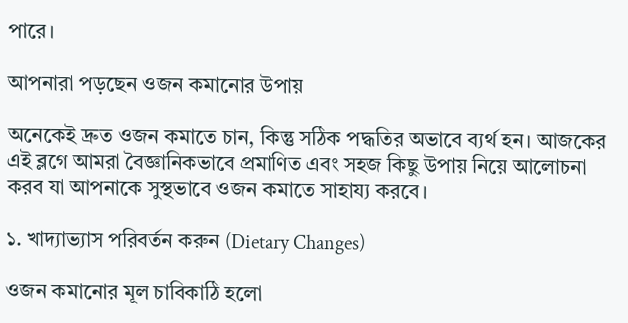পারে।

আপনারা পড়ছেন ওজন কমানোর উপায়

অনেকেই দ্রুত ওজন কমাতে চান, কিন্তু সঠিক পদ্ধতির অভাবে ব্যর্থ হন। আজকের এই ব্লগে আমরা বৈজ্ঞানিকভাবে প্রমাণিত এবং সহজ কিছু উপায় নিয়ে আলোচনা করব যা আপনাকে সুস্থভাবে ওজন কমাতে সাহায্য করবে।

১. খাদ্যাভ্যাস পরিবর্তন করুন (Dietary Changes)

ওজন কমানোর মূল চাবিকাঠি হলো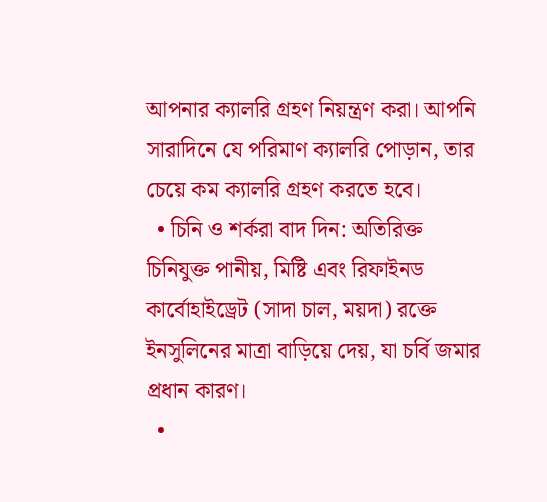আপনার ক্যালরি গ্রহণ নিয়ন্ত্রণ করা। আপনি সারাদিনে যে পরিমাণ ক্যালরি পোড়ান, তার চেয়ে কম ক্যালরি গ্রহণ করতে হবে।
  • চিনি ও শর্করা বাদ দিন: অতিরিক্ত চিনিযুক্ত পানীয়, মিষ্টি এবং রিফাইনড কার্বোহাইড্রেট (সাদা চাল, ময়দা) রক্তে ইনসুলিনের মাত্রা বাড়িয়ে দেয়, যা চর্বি জমার প্রধান কারণ।
  •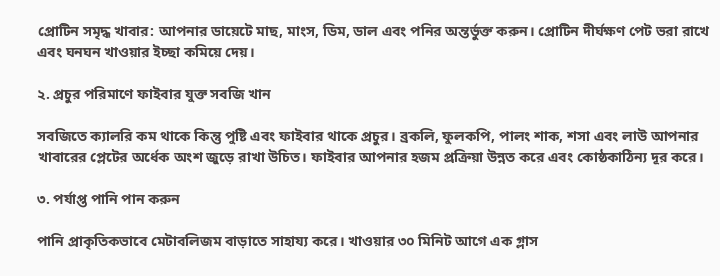প্রোটিন সমৃদ্ধ খাবার: আপনার ডায়েটে মাছ, মাংস, ডিম, ডাল এবং পনির অন্তর্ভুক্ত করুন। প্রোটিন দীর্ঘক্ষণ পেট ভরা রাখে এবং ঘনঘন খাওয়ার ইচ্ছা কমিয়ে দেয়।

২. প্রচুর পরিমাণে ফাইবার যুক্ত সবজি খান

সবজিতে ক্যালরি কম থাকে কিন্তু পুষ্টি এবং ফাইবার থাকে প্রচুর। ব্রকলি, ফুলকপি, পালং শাক, শসা এবং লাউ আপনার খাবারের প্লেটের অর্ধেক অংশ জুড়ে রাখা উচিত। ফাইবার আপনার হজম প্রক্রিয়া উন্নত করে এবং কোষ্ঠকাঠিন্য দূর করে।

৩. পর্যাপ্ত পানি পান করুন

পানি প্রাকৃতিকভাবে মেটাবলিজম বাড়াতে সাহায্য করে। খাওয়ার ৩০ মিনিট আগে এক গ্লাস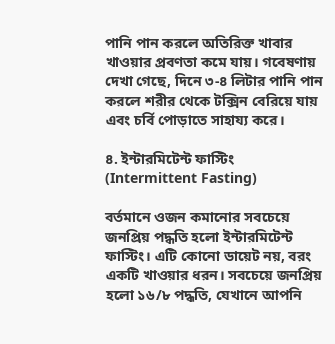পানি পান করলে অতিরিক্ত খাবার খাওয়ার প্রবণতা কমে যায়। গবেষণায় দেখা গেছে, দিনে ৩-৪ লিটার পানি পান করলে শরীর থেকে টক্সিন বেরিয়ে যায় এবং চর্বি পোড়াতে সাহায্য করে।

৪. ইন্টারমিটেন্ট ফাস্টিং (Intermittent Fasting)

বর্তমানে ওজন কমানোর সবচেয়ে জনপ্রিয় পদ্ধতি হলো ইন্টারমিটেন্ট ফাস্টিং। এটি কোনো ডায়েট নয়, বরং একটি খাওয়ার ধরন। সবচেয়ে জনপ্রিয় হলো ১৬/৮ পদ্ধতি, যেখানে আপনি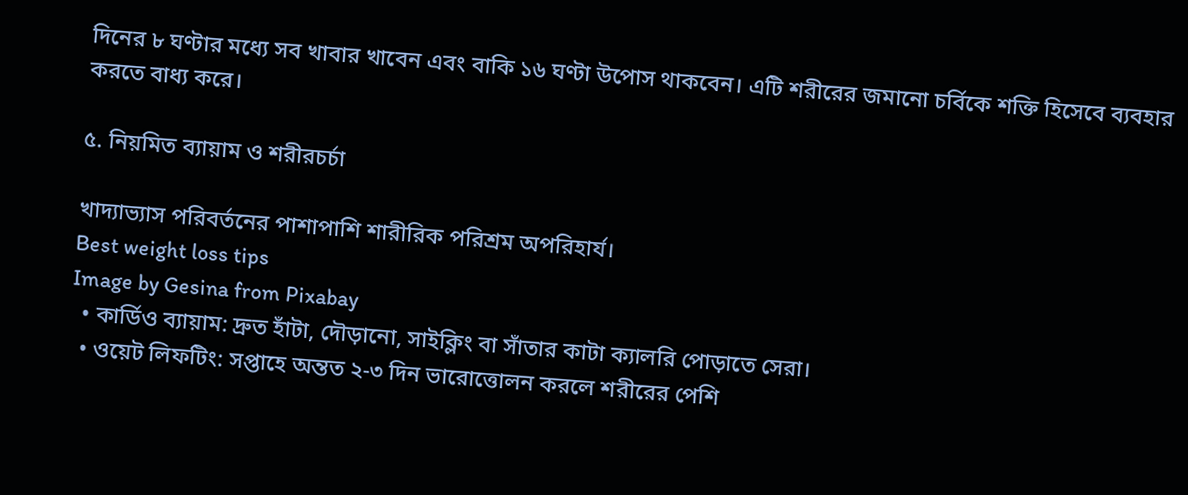দিনের ৮ ঘণ্টার মধ্যে সব খাবার খাবেন এবং বাকি ১৬ ঘণ্টা উপোস থাকবেন। এটি শরীরের জমানো চর্বিকে শক্তি হিসেবে ব্যবহার করতে বাধ্য করে।

৫. নিয়মিত ব্যায়াম ও শরীরচর্চা

খাদ্যাভ্যাস পরিবর্তনের পাশাপাশি শারীরিক পরিশ্রম অপরিহার্য।
Best weight loss tips
Image by Gesina from Pixabay
  • কার্ডিও ব্যায়াম: দ্রুত হাঁটা, দৌড়ানো, সাইক্লিং বা সাঁতার কাটা ক্যালরি পোড়াতে সেরা।
  • ওয়েট লিফটিং: সপ্তাহে অন্তত ২-৩ দিন ভারোত্তোলন করলে শরীরের পেশি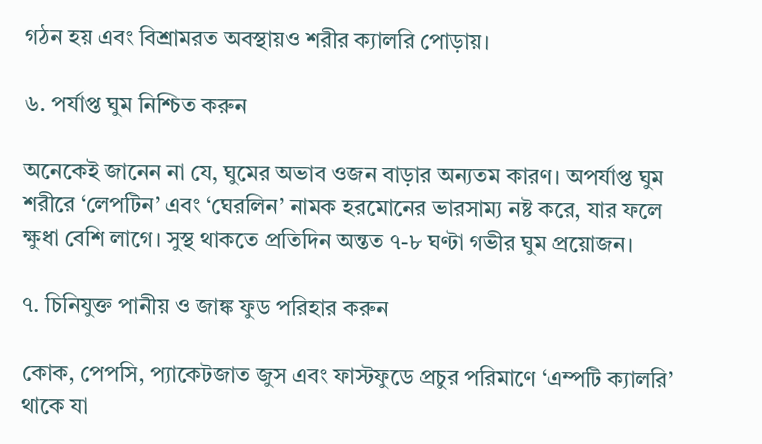গঠন হয় এবং বিশ্রামরত অবস্থায়ও শরীর ক্যালরি পোড়ায়।

৬. পর্যাপ্ত ঘুম নিশ্চিত করুন

অনেকেই জানেন না যে, ঘুমের অভাব ওজন বাড়ার অন্যতম কারণ। অপর্যাপ্ত ঘুম শরীরে ‘লেপটিন’ এবং ‘ঘেরলিন’ নামক হরমোনের ভারসাম্য নষ্ট করে, যার ফলে ক্ষুধা বেশি লাগে। সুস্থ থাকতে প্রতিদিন অন্তত ৭-৮ ঘণ্টা গভীর ঘুম প্রয়োজন।

৭. চিনিযুক্ত পানীয় ও জাঙ্ক ফুড পরিহার করুন

কোক, পেপসি, প্যাকেটজাত জুস এবং ফাস্টফুডে প্রচুর পরিমাণে ‘এম্পটি ক্যালরি’ থাকে যা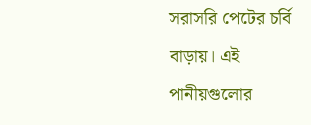সরাসরি পেটের চর্বি বাড়ায়। এই পানীয়গুলোর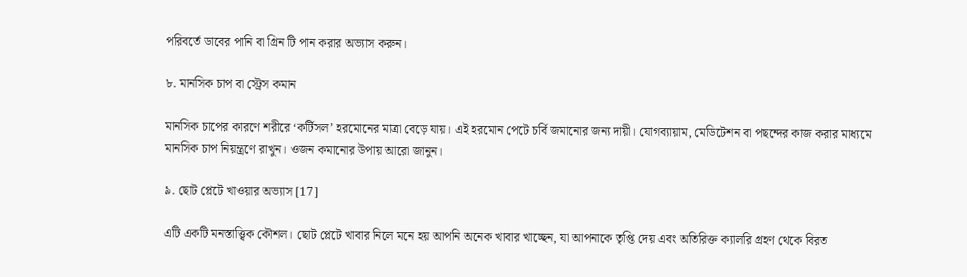পরিবর্তে ডাবের পানি বা গ্রিন টি পান করার অভ্যাস করুন।

৮. মানসিক চাপ বা স্ট্রেস কমান

মানসিক চাপের কারণে শরীরে ‘কর্টিসল’ হরমোনের মাত্রা বেড়ে যায়। এই হরমোন পেটে চর্বি জমানোর জন্য দায়ী। যোগব্যায়াম, মেডিটেশন বা পছন্দের কাজ করার মাধ্যমে মানসিক চাপ নিয়ন্ত্রণে রাখুন। ওজন কমানোর উপায় আরো জানুন।

৯. ছোট প্লেটে খাওয়ার অভ্যাস [17]

এটি একটি মনস্তাত্ত্বিক কৌশল। ছোট প্লেটে খাবার নিলে মনে হয় আপনি অনেক খাবার খাচ্ছেন, যা আপনাকে তৃপ্তি দেয় এবং অতিরিক্ত ক্যালরি গ্রহণ থেকে বিরত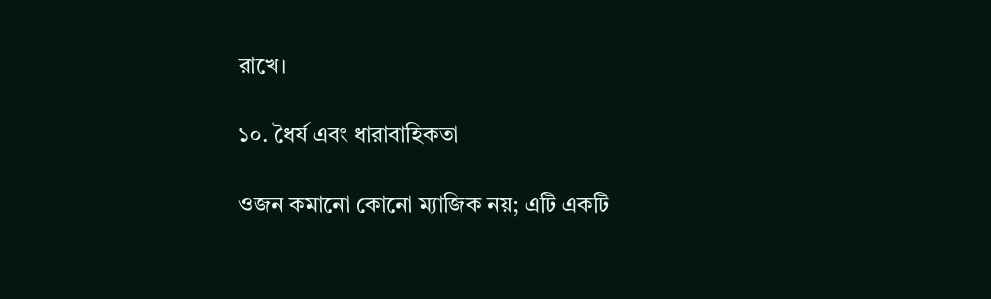রাখে।

১০. ধৈর্য এবং ধারাবাহিকতা

ওজন কমানো কোনো ম্যাজিক নয়; এটি একটি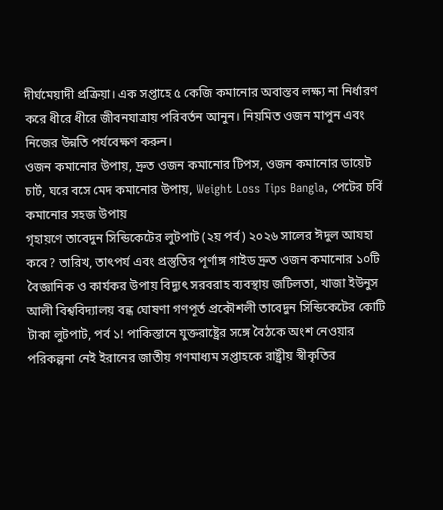দীর্ঘমেয়াদী প্রক্রিয়া। এক সপ্তাহে ৫ কেজি কমানোর অবাস্তব লক্ষ্য না নির্ধারণ করে ধীরে ধীরে জীবনযাত্রায় পরিবর্তন আনুন। নিয়মিত ওজন মাপুন এবং নিজের উন্নতি পর্যবেক্ষণ করুন।
ওজন কমানোর উপায়, দ্রুত ওজন কমানোর টিপস, ওজন কমানোর ডায়েট চার্ট, ঘরে বসে মেদ কমানোর উপায়, Weight Loss Tips Bangla, পেটের চর্বি কমানোর সহজ উপায়
গৃহায়ণে তাবেদুন সিন্ডিকেটের লুটপাট (২য় পর্ব) ২০২৬ সালের ঈদুল আযহা কবে? তারিখ, তাৎপর্য এবং প্রস্তুতির পূর্ণাঙ্গ গাইড দ্রুত ওজন কমানোর ১০টি বৈজ্ঞানিক ও কার্যকর উপায় বিদ্যুৎ সরবরাহ ব্যবস্থায় জটিলতা, খাজা ইউনুস আলী বিশ্ববিদ্যালয় বন্ধ ঘোষণা গণপূর্ত প্রকৌশলী তাবেদুন সিন্ডিকেটের কোটি টাকা লুটপাট, পর্ব ১! পাকিস্তানে যুক্তরাষ্ট্রের সঙ্গে বৈঠকে অংশ নেওয়ার পরিকল্পনা নেই ইরানের জাতীয় গণমাধ্যম সপ্তাহকে রাষ্ট্রীয় স্বীকৃতির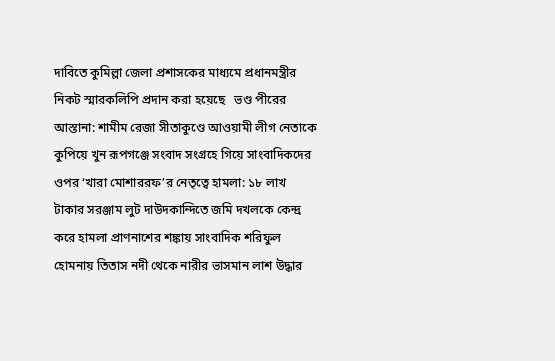দাবিতে কুমিল্লা জেলা প্রশাসকের মাধ্যমে প্রধানমন্ত্রীর নিকট স্মারকলিপি প্রদান করা হয়েছে   ভণ্ড পীরের আস্তানা: শামীম রেজা সীতাকুণ্ডে আওয়ামী লীগ নেতাকে কুপিয়ে খুন রূপগঞ্জে সংবাদ সংগ্রহে গিয়ে সাংবাদিকদের ওপর ‘খারা মোশাররফ’র নেতৃত্বে হামলা: ১৮ লাখ টাকার সরঞ্জাম লুট দাউদকান্দিতে জমি দখলকে কেন্দ্র করে হামলা প্রাণনাশের শঙ্কায় সাংবাদিক শরিফুল হোমনায় তিতাস নদী থেকে নারীর ভাসমান লাশ উদ্ধার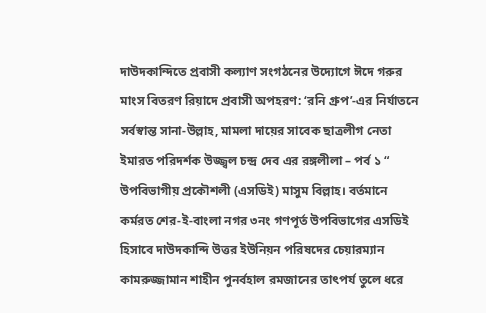দাউদকান্দিতে প্রবাসী কল্যাণ সংগঠনের উদ্যোগে ঈদে গরুর মাংস বিতরণ রিয়াদে প্রবাসী অপহরণ: ‘রনি গ্রুপ’-এর নির্যাতনে সর্বস্বান্ত সানা-উল্লাহ, মামলা দায়ের সাবেক ছাত্রলীগ নেতা ইমারত পরিদর্শক উজ্জ্বল চন্দ্র দেব এর রঙ্গলীলা – পর্ব ১ “ উপবিভাগীয় প্রকৌশলী (এসডিই) মাসুম বিল্লাহ। বর্তমানে কর্মরত শের-ই-বাংলা নগর ৩নং গণপূর্ত উপবিভাগের এসডিই হিসাবে দাউদকান্দি উত্তর ইউনিয়ন পরিষদের চেয়ারম্যান কামরুজ্জামান শাহীন পুনর্বহাল রমজানের তাৎপর্য তুলে ধরে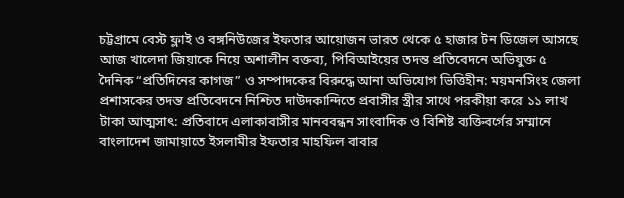চট্টগ্রামে বেস্ট ফ্লাই ও বঙ্গনিউজের ইফতার আয়োজন ভারত থেকে ৫ হাজার টন ডিজেল আসছে আজ খালেদা জিয়াকে নিয়ে অশালীন বক্তব্য, পিবিআইয়ের তদন্ত প্রতিবেদনে অভিযুক্ত ৫ দৈনিক “প্রতিদিনের কাগজ” ও সম্পাদকের বিরুদ্ধে আনা অভিযোগ ভিত্তিহীন: ময়মনসিংহ জেলা প্রশাসকের তদন্ত প্রতিবেদনে নিশ্চিত দাউদকান্দিতে প্রবাসীর স্ত্রীর সাথে পরকীয়া করে ১১ লাখ টাকা আত্মসাৎ: প্রতিবাদে এলাকাবাসীর মানববন্ধন সাংবাদিক ও বিশিষ্ট ব্যক্তিবর্গের সম্মানে বাংলাদেশ জামায়াতে ইসলামীর ইফতার মাহফিল বাবার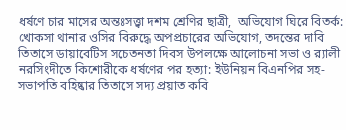ধর্ষণে চার মাসের অন্তঃসত্ত্বা দশম শ্রেণির ছাত্রী,  অভিযোগ ঘিরে বিতর্ক: খোকসা থানার ওসির বিরুদ্ধে অপপ্রচারের অভিযোগ, তদন্তের দাবি তিতাসে ডায়াবেটিস সচেতনতা দিবস উপলক্ষে আলোচনা সভা ও র‍্যালী নরসিংদীতে কিশোরীকে ধর্ষণের পর হত্যা: ইউনিয়ন বিএনপির সহ-সভাপতি বহিষ্কার তিতাসে সদ্য প্রয়াত কবি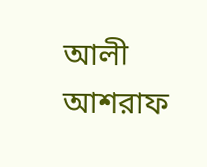আলী আশরাফ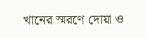খানের স্মরণে দোয়া ও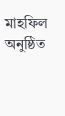মাহফিল অনুষ্ঠিত